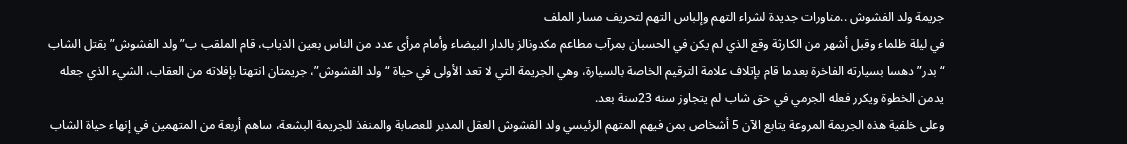جريمة ولد الفشوش ..مناورات جديدة لشراء التهم وإلباس التهم لتحريف مسار الملف
في ليلة ظلماء وقبل أشهر من الكارثة وقع الذي لم يكن في الحسبان بمرآب مطاعم مكدونالز بالدار البيضاء وأمام مرأى عدد من الناس بعين الذياب، قام الملقب ب”ولد الفشوش” بقتل الشاب “بدر” دهسا بسيارته الفاخرة بعدما قام بإتلاف علامة الترقيم الخاصة بالسيارة، وهي الجريمة التي لا تعد الأولى في حياة “ولد الفشوش”، جريمتان انتهتا بإفلاته من العقاب، الشيء الذي جعله يدمن الخطوة ويكرر فعله الجرمي في حق شاب لم يتجاوز سنه 23سنة بعد.
وعلى خلفية هذه الجريمة المروعة يتابع الآن 5 أشخاص بمن فيهم المتهم الرئيسي ولد الفشوش العقل المدبر للعصابة والمنفذ للجريمة البشعة، ساهم أربعة من المتهمين في إنهاء حياة الشاب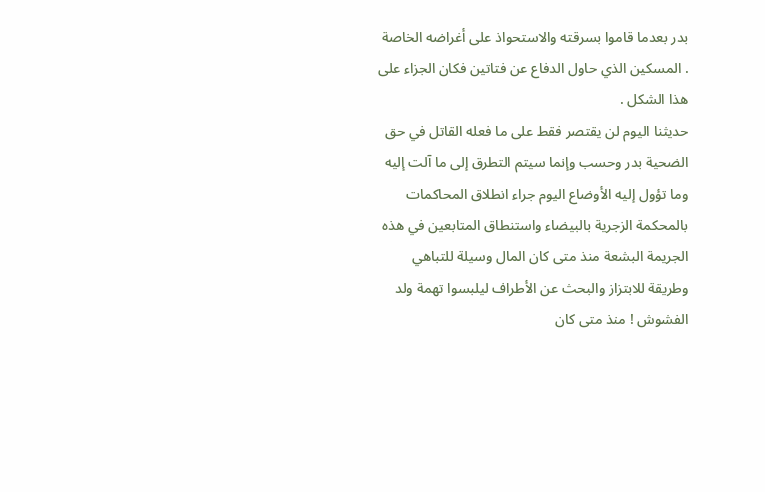بدر بعدما قاموا بسرقته والاستحواذ على أغراضه الخاصة . المسكين الذي حاول الدفاع عن فتاتين فكان الجزاء على هذا الشكل .
حديثنا اليوم لن يقتصر فقط على ما فعله القاتل في حق الضحية بدر وحسب وإنما سيتم التطرق إلى ما آلت إليه وما تؤول إليه الأوضاع اليوم جراء انطلاق المحاكمات بالمحكمة الزجرية بالبيضاء واستنطاق المتابعين في هذه الجريمة البشعة منذ متى كان المال وسيلة للتباهي وطريقة للابتزاز والبحث عن الأطراف ليلبسوا تهمة ولد الفشوش ! منذ متى كان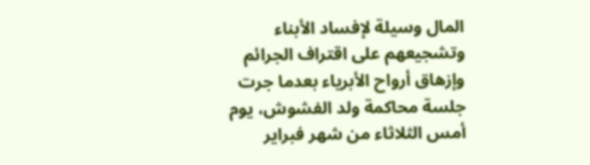المال وسيلة لإفساد الأبناء وتشجيعهم على اقتراف الجرائم وإزهاق أرواح الأبرياء بعدما جرت جلسة محاكمة ولد الفشوش، يوم أمس الثلاثاء من شهر فبراير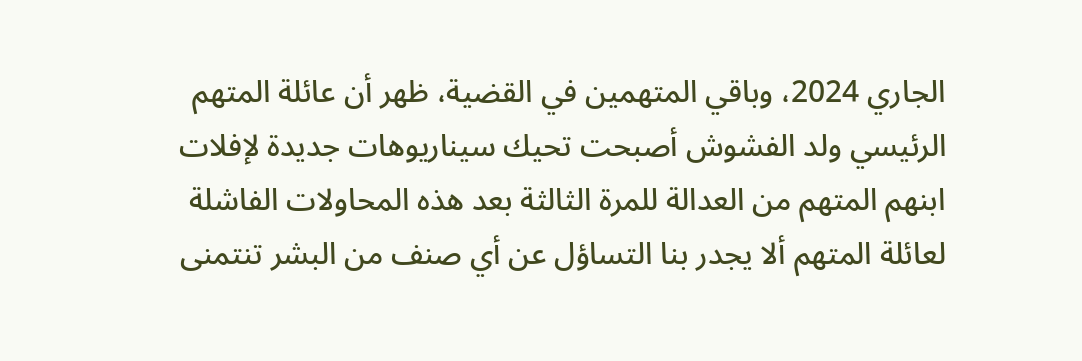الجاري 2024، وباقي المتهمين في القضية، ظهر أن عائلة المتهم الرئيسي ولد الفشوش أصبحت تحيك سيناريوهات جديدة لإفلات ابنهم المتهم من العدالة للمرة الثالثة بعد هذه المحاولات الفاشلة لعائلة المتهم ألا يجدر بنا التساؤل عن أي صنف من البشر تنتمنى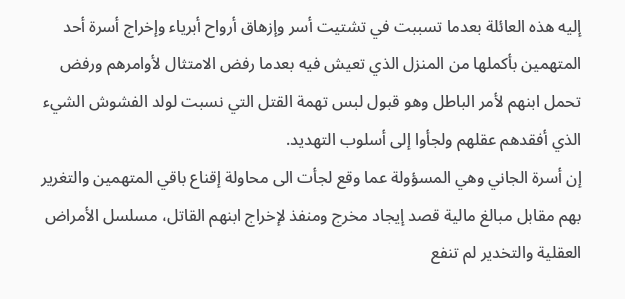إليه هذه العائلة بعدما تسببت في تشتيت أسر وإزهاق أرواح أبرياء وإخراج أسرة أحد المتهمين بأكملها من المنزل الذي تعيش فيه بعدما رفض الامتثال لأوامرهم ورفض تحمل ابنهم لأمر الباطل وهو قبول لبس تهمة القتل التي نسبت لولد الفشوش الشيء الذي أفقدهم عقلهم ولجأوا إلى أسلوب التهديد.
إن أسرة الجاني وهي المسؤولة عما وقع لجأت الى محاولة إقناع باقي المتهمين والتغرير بهم مقابل مبالغ مالية قصد إيجاد مخرج ومنفذ لإخراج ابنهم القاتل، مسلسل الأمراض العقلية والتخدير لم تنفع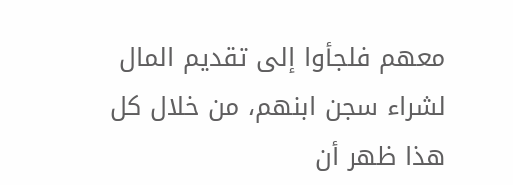معهم فلجأوا إلى تقديم المال لشراء سجن ابنهم، من خلال كل هذا ظهر أن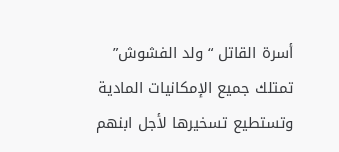أسرة القاتل “ولد الفشوش” تمتلك جميع الإمكانيات المادية وتستطيع تسخيرها لأجل ابنهم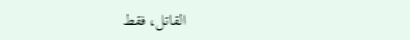القاتل، فقط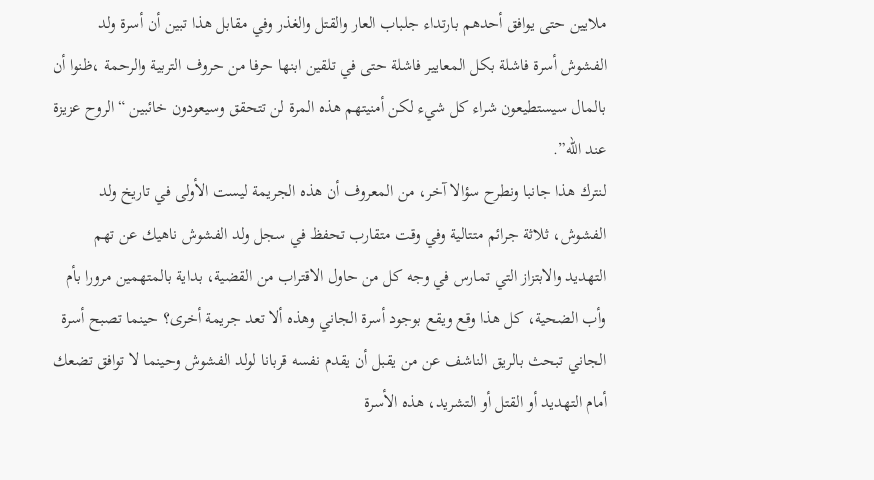ملايين حتى يوافق أحدهم بارتداء جلباب العار والقتل والغذر وفي مقابل هذا تبين أن أسرة ولد الفشوش أسرة فاشلة بكل المعايير فاشلة حتى في تلقين ابنها حرفا من حروف التربية والرحمة ،ظنوا أن بالمال سيستطيعون شراء كل شيء لكن أمنيتهم هذه المرة لن تتحقق وسيعودون خائبين “الروح عزيزة عند الله”.
لنترك هذا جانبا ونطرح سؤالا آخر، من المعروف أن هذه الجريمة ليست الأولى في تاريخ ولد الفشوش، ثلاثة جرائم متتالية وفي وقت متقارب تحفظ في سجل ولد الفشوش ناهيك عن تهم التهديد والابتزاز التي تمارس في وجه كل من حاول الاقتراب من القضية، بداية بالمتهمين مرورا بأم وأب الضحية، كل هذا وقع ويقع بوجود أسرة الجاني وهذه ألا تعد جريمة أخرى؟ حينما تصبح أسرة الجاني تبحث بالريق الناشف عن من يقبل أن يقدم نفسه قربانا لولد الفشوش وحينما لا توافق تضعك أمام التهديد أو القتل أو التشريد، هذه الأسرة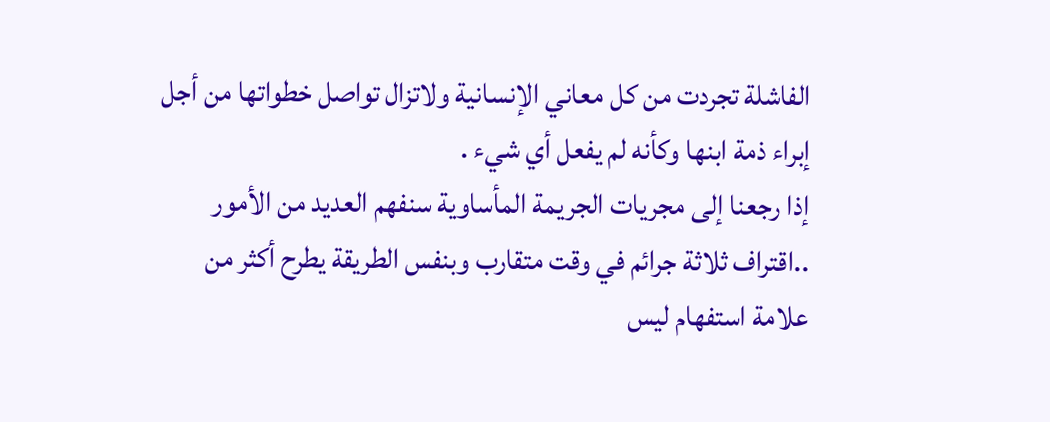الفاشلة تجردت من كل معاني الإنسانية ولاتزال تواصل خطواتها من أجل إبراء ذمة ابنها وكأنه لم يفعل أي شيء .
إذا رجعنا إلى مجريات الجريمة المأساوية سنفهم العديد من الأمور ..اقتراف ثلاثة جرائم في وقت متقارب وبنفس الطريقة يطرح أكثر من علامة استفهام ليس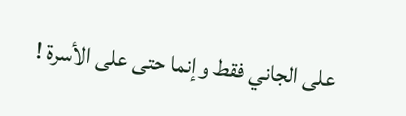على الجاني فقط وإنما حتى على الأسرة !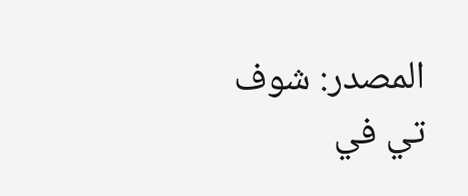المصدر: شوف تي في